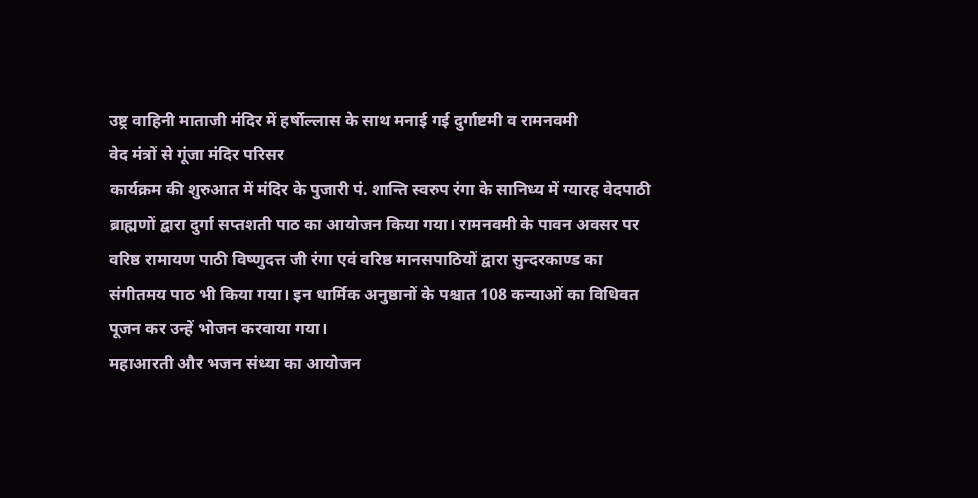उष्ट्र वाहिनी माताजी मंदिर में हर्षोल्लास के साथ मनाई गई दुर्गाष्टमी व रामनवमी
वेद मंत्रों से गूंजा मंदिर परिसर
कार्यक्रम की शुरुआत में मंदिर के पुजारी पं. शान्ति स्वरुप रंगा के सानिध्य में ग्यारह वेदपाठी ब्राह्मणों द्वारा दुर्गा सप्तशती पाठ का आयोजन किया गया। रामनवमी के पावन अवसर पर वरिष्ठ रामायण पाठी विष्णुदत्त जी रंगा एवं वरिष्ठ मानसपाठियों द्वारा सुन्दरकाण्ड का संगीतमय पाठ भी किया गया। इन धार्मिक अनुष्ठानों के पश्चात 108 कन्याओं का विधिवत पूजन कर उन्हें भोजन करवाया गया।
महाआरती और भजन संध्या का आयोजन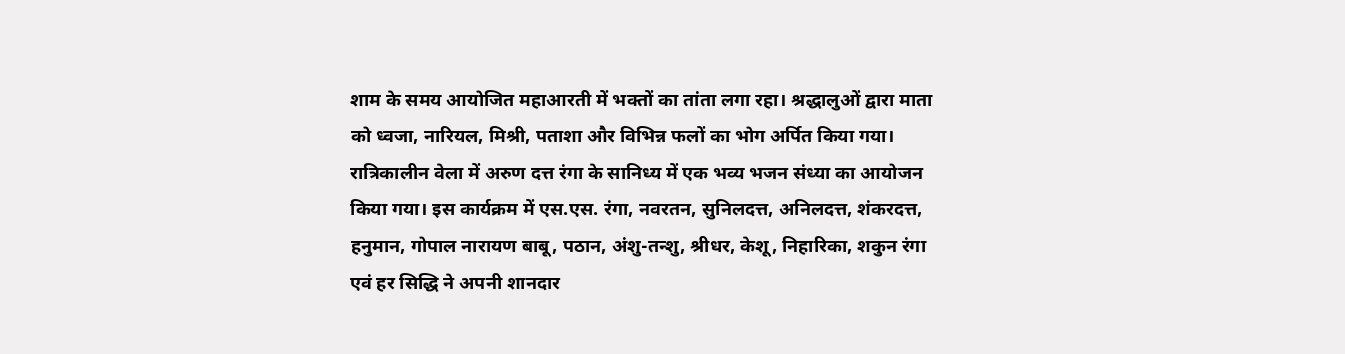शाम के समय आयोजित महाआरती में भक्तों का तांता लगा रहा। श्रद्धालुओं द्वारा माता को ध्वजा, नारियल, मिश्री, पताशा और विभिन्न फलों का भोग अर्पित किया गया।
रात्रिकालीन वेला में अरुण दत्त रंगा के सानिध्य में एक भव्य भजन संध्या का आयोजन किया गया। इस कार्यक्रम में एस.एस. रंगा, नवरतन, सुनिलदत्त, अनिलदत्त, शंकरदत्त, हनुमान, गोपाल नारायण बाबू, पठान, अंशु-तन्शु, श्रीधर, केशू, निहारिका, शकुन रंगा एवं हर सिद्धि ने अपनी शानदार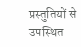प्रस्तुतियों से उपस्थित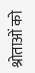श्रोताओं को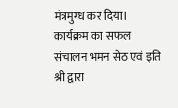मंत्रमुग्ध कर दिया।
कार्यक्रम का सफल संचालन भमन सेठ एवं इति श्री द्वारा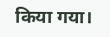किया गया।